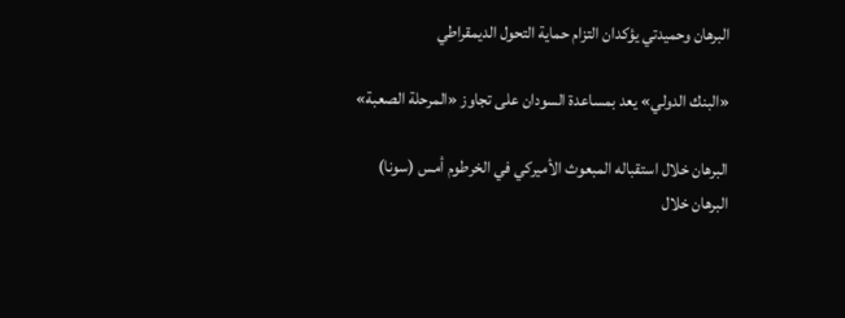البرهان وحميدتي يؤكدان التزام حماية التحول الديمقراطي

«البنك الدولي» يعد بمساعدة السودان على تجاوز «المرحلة الصعبة»

البرهان خلال استقباله المبعوث الأميركي في الخرطوم أمس (سونا)
البرهان خلال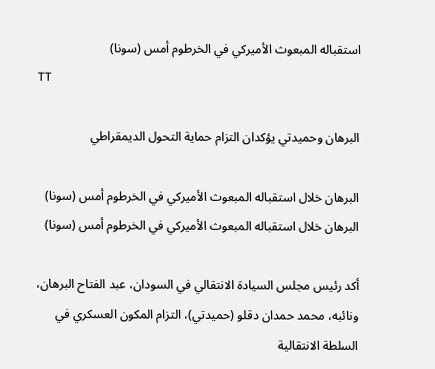استقباله المبعوث الأميركي في الخرطوم أمس (سونا)
TT

البرهان وحميدتي يؤكدان التزام حماية التحول الديمقراطي

البرهان خلال استقباله المبعوث الأميركي في الخرطوم أمس (سونا)
البرهان خلال استقباله المبعوث الأميركي في الخرطوم أمس (سونا)

أكد رئيس مجلس السيادة الانتقالي في السودان، عبد الفتاح البرهان، ونائبه، محمد حمدان دقلو (حميدتي)، التزام المكون العسكري في السلطة الانتقالية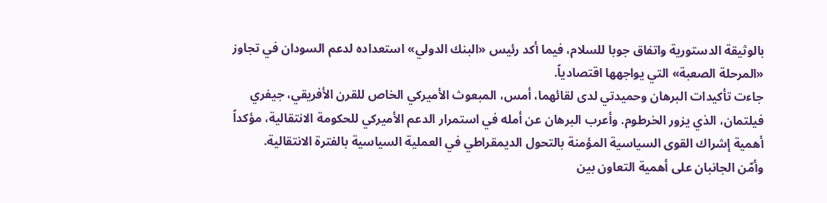بالوثيقة الدستورية واتفاق جوبا للسلام، فيما أكد رئيس «البنك الدولي» استعداده لدعم السودان في تجاوز «المرحلة الصعبة» التي يواجهها اقتصادياً.
جاءت تأكيدات البرهان وحميدتي لدى لقائهما، أمس، المبعوث الأميركي الخاص للقرن الأفريقي، جيفري فيلتمان، الذي يزور الخرطوم. وأعرب البرهان عن أمله في استمرار الدعم الأميركي للحكومة الانتقالية، مؤكداً أهمية إشراك القوى السياسية المؤمنة بالتحول الديمقراطي في العملية السياسية بالفترة الانتقالية.
وأمّن الجانبان على أهمية التعاون بين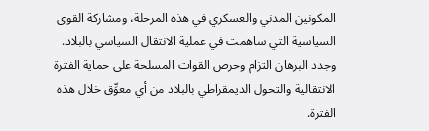المكونين المدني والعسكري في هذه المرحلة، ومشاركة القوى السياسية التي ساهمت في عملية الانتقال السياسي بالبلاد. وجدد البرهان التزام وحرص القوات المسلحة على حماية الفترة الانتقالية والتحول الديمقراطي بالبلاد من أي معوِّق خلال هذه الفترة.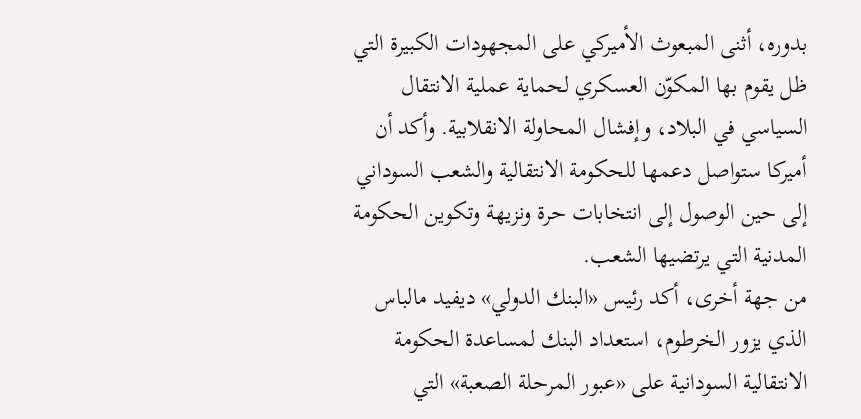بدوره، أثنى المبعوث الأميركي على المجهودات الكبيرة التي ظل يقوم بها المكوّن العسكري لحماية عملية الانتقال السياسي في البلاد، وإفشال المحاولة الانقلابية. وأكد أن أميركا ستواصل دعمها للحكومة الانتقالية والشعب السوداني إلى حين الوصول إلى انتخابات حرة ونزيهة وتكوين الحكومة المدنية التي يرتضيها الشعب.
من جهة أخرى، أكد رئيس «البنك الدولي» ديفيد مالباس الذي يزور الخرطوم، استعداد البنك لمساعدة الحكومة الانتقالية السودانية على «عبور المرحلة الصعبة» التي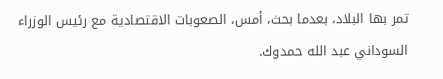تمر بها البلاد، بعدما بحث، أمس، الصعوبات الاقتصادية مع رئيس الوزراء السوداني عبد الله حمدوك.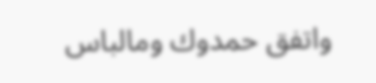واتفق حمدوك ومالباس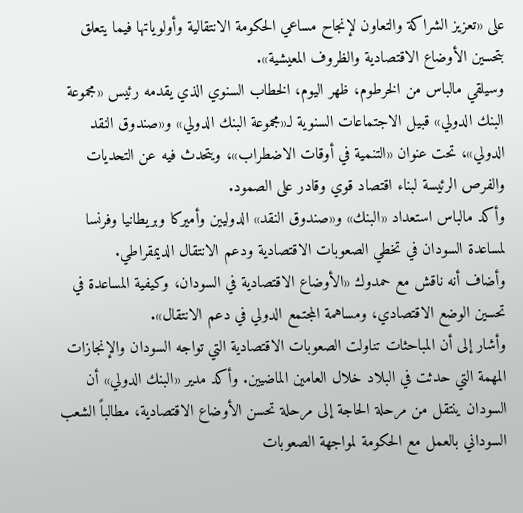على «تعزيز الشراكة والتعاون لإنجاح مساعي الحكومة الانتقالية وأولوياتها فيما يتعلق بتحسين الأوضاع الاقتصادية والظروف المعيشية».
وسيلقي مالباس من الخرطوم، ظهر اليوم، الخطاب السنوي الذي يقدمه رئيس «مجموعة البنك الدولي» قبيل الاجتماعات السنوية لـ«مجموعة البنك الدولي» و«صندوق النقد الدولي»، تحت عنوان «التنمية في أوقات الاضطراب»، ويتحدث فيه عن التحديات والفرص الرئيسة لبناء اقتصاد قوي وقادر على الصمود.
وأكد مالباس استعداد «البنك» و«صندوق النقد» الدوليين وأميركا وبريطانيا وفرنسا لمساعدة السودان في تخطي الصعوبات الاقتصادية ودعم الانتقال الديمقراطي.
وأضاف أنه ناقش مع حمدوك «الأوضاع الاقتصادية في السودان، وكيفية المساعدة في تحسين الوضع الاقتصادي، ومساهمة المجتمع الدولي في دعم الانتقال».
وأشار إلى أن المباحثات تناولت الصعوبات الاقتصادية التي تواجه السودان والإنجازات المهمة التي حدثت في البلاد خلال العامين الماضيين. وأكد مدير «البنك الدولي» أن السودان ينتقل من مرحلة الحاجة إلى مرحلة تحسن الأوضاع الاقتصادية، مطالباً الشعب السوداني بالعمل مع الحكومة لمواجهة الصعوبات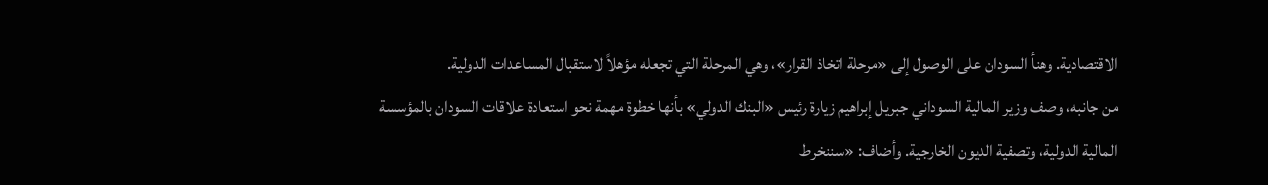الاقتصادية. وهنأ السودان على الوصول إلى «مرحلة اتخاذ القرار»، وهي المرحلة التي تجعله مؤهلاً لاستقبال المساعدات الدولية.
من جانبه، وصف وزير المالية السوداني جبريل إبراهيم زيارة رئيس «البنك الدولي» بأنها خطوة مهمة نحو استعادة علاقات السودان بالمؤسسة المالية الدولية، وتصفية الديون الخارجية. وأضاف: «سننخرط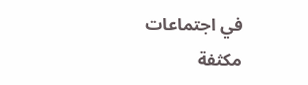في اجتماعات مكثفة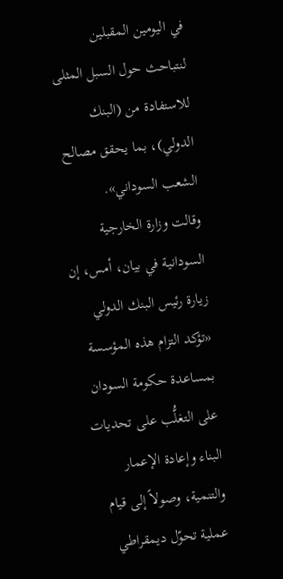في اليومين المقبلين لنتباحث حول السبل المثلى للاستفادة من (البنك الدولي)، بما يحقق مصالح الشعب السوداني».
وقالت وزارة الخارجية السودانية في بيان، أمس، إن زيارة رئيس البنك الدولي «تؤكد التزام هذه المؤسسة بمساعدة حكومة السودان على التغلُّب على تحديات البناء وإعادة الإعمار والتنمية، وصولاً إلى قيام عملية تحوّل ديمقراطي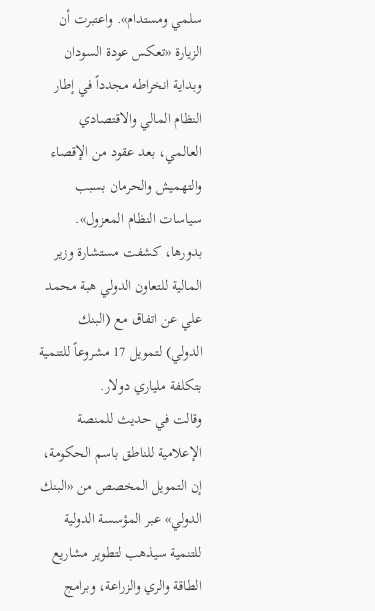سلمي ومستدام». واعتبرت أن الزيارة «تعكس عودة السودان وبداية انخراطه مجدداً في إطار النظام المالي والاقتصادي العالمي، بعد عقود من الإقصاء والتهميش والحرمان بسبب سياسات النظام المعزول».
بدورها، كشفت مستشارة وزير المالية للتعاون الدولي هبة محمد علي عن اتفاق مع (البنك الدولي) لتمويل 17 مشروعاً للتنمية بتكلفة ملياري دولار.
وقالت في حديث للمنصة الإعلامية للناطق باسم الحكومة، إن التمويل المخصص من «البنك الدولي» عبر المؤسسة الدولية للتنمية سيذهب لتطوير مشاريع الطاقة والري والزراعة، وبرامج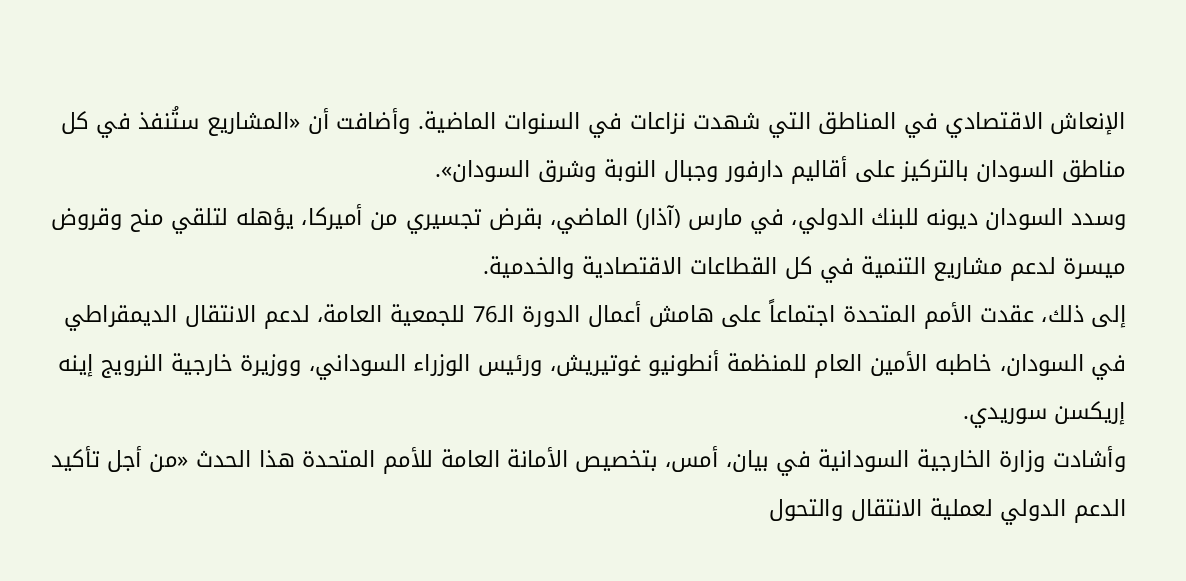الإنعاش الاقتصادي في المناطق التي شهدت نزاعات في السنوات الماضية. وأضافت أن «المشاريع ستُنفذ في كل مناطق السودان بالتركيز على أقاليم دارفور وجبال النوبة وشرق السودان».
وسدد السودان ديونه للبنك الدولي، في مارس (آذار) الماضي، بقرض تجسيري من أميركا، يؤهله لتلقي منح وقروض ميسرة لدعم مشاريع التنمية في كل القطاعات الاقتصادية والخدمية.
إلى ذلك، عقدت الأمم المتحدة اجتماعاً على هامش أعمال الدورة الـ76 للجمعية العامة، لدعم الانتقال الديمقراطي في السودان، خاطبه الأمين العام للمنظمة أنطونيو غوتيريش، ورئيس الوزراء السوداني، ووزيرة خارجية النرويج إينه إريكسن سوريدي.
وأشادت وزارة الخارجية السودانية في بيان، أمس، بتخصيص الأمانة العامة للأمم المتحدة هذا الحدث «من أجل تأكيد الدعم الدولي لعملية الانتقال والتحول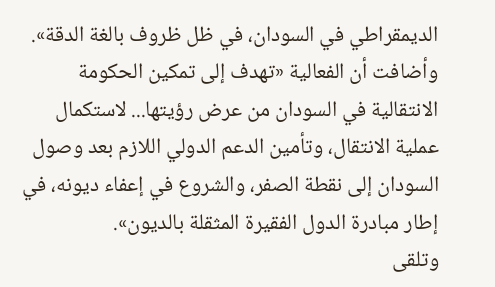الديمقراطي في السودان، في ظل ظروف بالغة الدقة». وأضافت أن الفعالية «تهدف إلى تمكين الحكومة الانتقالية في السودان من عرض رؤيتها... لاستكمال عملية الانتقال، وتأمين الدعم الدولي اللازم بعد وصول السودان إلى نقطة الصفر، والشروع في إعفاء ديونه، في إطار مبادرة الدول الفقيرة المثقلة بالديون».
وتلقى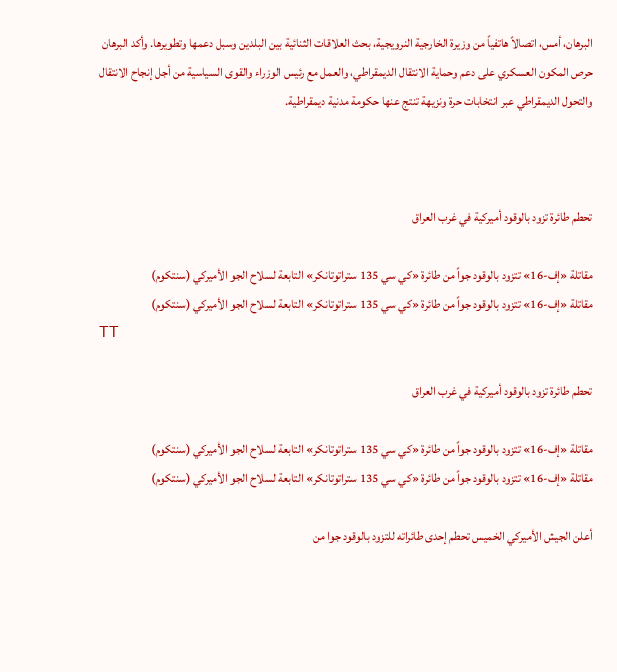البرهان، أمس، اتصالاً هاتفياً من وزيرة الخارجية النرويجية، بحث العلاقات الثنائية بين البلدين وسبل دعمها وتطويرها. وأكد البرهان حرص المكون العسكري على دعم وحماية الانتقال الديمقراطي، والعمل مع رئيس الوزراء والقوى السياسية من أجل إنجاح الانتقال والتحول الديمقراطي عبر انتخابات حرة ونزيهة تنتج عنها حكومة مدنية ديمقراطية.



تحطم طائرة تزود بالوقود أميركية في غرب العراق

مقاتلة «إف-16» تتزود بالوقود جواً من طائرة «كي سي 135 ستراتوتانكر» التابعة لسلاح الجو الأميركي (سنتكوم)
مقاتلة «إف-16» تتزود بالوقود جواً من طائرة «كي سي 135 ستراتوتانكر» التابعة لسلاح الجو الأميركي (سنتكوم)
TT

تحطم طائرة تزود بالوقود أميركية في غرب العراق

مقاتلة «إف-16» تتزود بالوقود جواً من طائرة «كي سي 135 ستراتوتانكر» التابعة لسلاح الجو الأميركي (سنتكوم)
مقاتلة «إف-16» تتزود بالوقود جواً من طائرة «كي سي 135 ستراتوتانكر» التابعة لسلاح الجو الأميركي (سنتكوم)

أعلن الجيش الأميركي الخميس تحطم إحدى طائراته للتزود بالوقود جوا من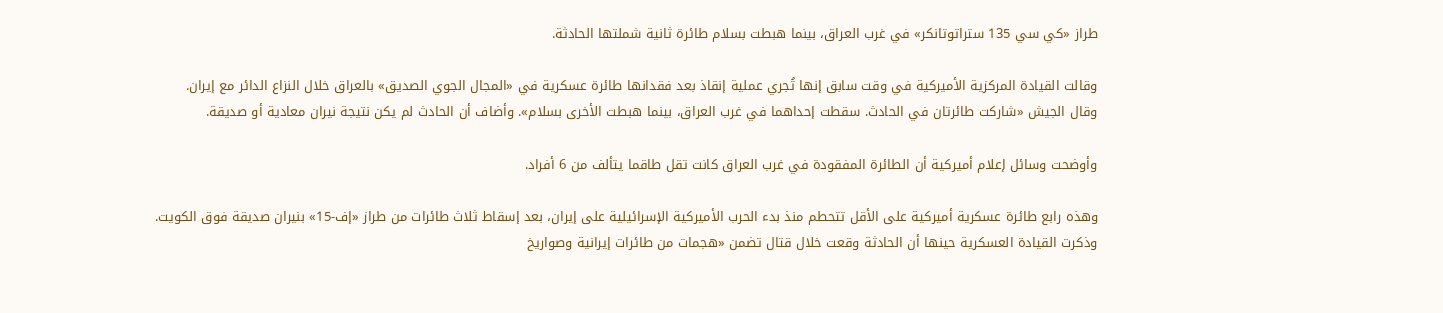طراز «كي سي 135 ستراتوتانكر» في غرب العراق، بينما هبطت بسلام طائرة ثانية شملتها الحادثة.

وقالت القيادة المركزية الأميركية في وقت سابق إنها ‌تُجري ‌عملية إنقاذ ‌بعد فقدانها طائرة عسكرية في «المجال الجوي الصديق» بالعراق خلال النزاع الدائر ‌مع إيران. وقال ‌الجيش «شاركت طائرتان في ‌الحادث. سقطت إحداهما في غرب العراق، ‌بينما هبطت الأخرى بسلام». وأضاف أن الحادث لم يكن نتيجة نيران معادية أو صديقة.

وأوضحت وسائل إعلام أميركية أن الطائرة المفقودة في غرب العراق كانت تقل طاقما يتألف من 6 أفراد.

وهذه رابع طائرة عسكرية أميركية على الأقل تتحطم منذ بدء الحرب الأميركية الإسرائيلية على إيران، بعد إسقاط ثلاث طائرات من طراز «إف-15» بنيران صديقة فوق الكويت. وذكرت القيادة العسكرية حينها أن الحادثة وقعت خلال قتال تضمن «هجمات من طائرات إيرانية وصواريخ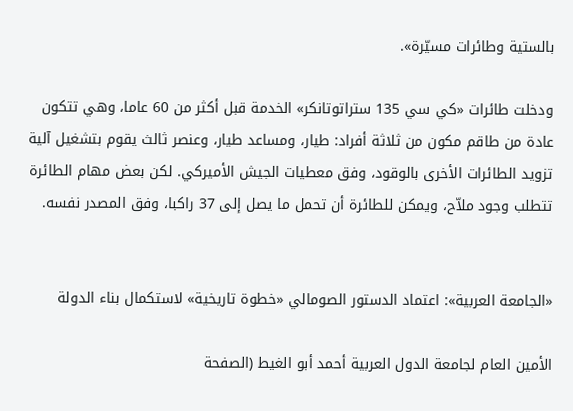بالستية وطائرات مسيّرة».

ودخلت طائرات «كي سي 135 ستراتوتانكر» الخدمة قبل أكثر من 60 عاما، وهي تتكون عادة من طاقم مكون من ثلاثة أفراد: طيار، ومساعد طيار، وعنصر ثالث يقوم بتشغيل آلية تزويد الطائرات الأخرى بالوقود، وفق معطيات الجيش الأميركي. لكن بعض مهام الطائرة تتطلب وجود ملاّح، ويمكن للطائرة أن تحمل ما يصل إلى 37 راكبا، وفق المصدر نفسه.


«الجامعة العربية»: اعتماد الدستور الصومالي «خطوة تاريخية» لاستكمال بناء الدولة

الأمين العام لجامعة الدول العربية أحمد أبو الغيط (الصفحة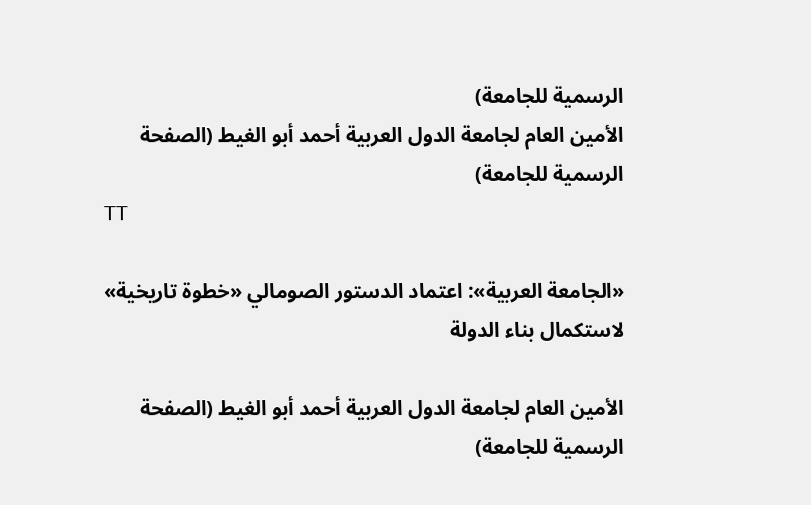الرسمية للجامعة)
الأمين العام لجامعة الدول العربية أحمد أبو الغيط (الصفحة الرسمية للجامعة)
TT

«الجامعة العربية»: اعتماد الدستور الصومالي «خطوة تاريخية» لاستكمال بناء الدولة

الأمين العام لجامعة الدول العربية أحمد أبو الغيط (الصفحة الرسمية للجامعة)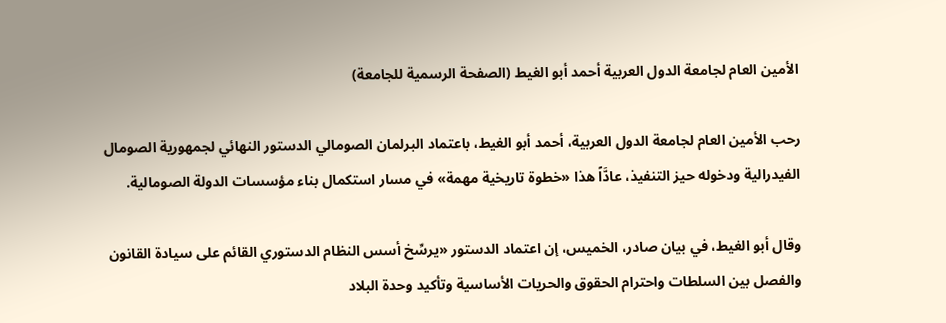الأمين العام لجامعة الدول العربية أحمد أبو الغيط (الصفحة الرسمية للجامعة)

رحب الأمين العام لجامعة الدول العربية، أحمد أبو الغيط، باعتماد البرلمان الصومالي الدستور النهائي لجمهورية الصومال الفيدرالية ودخوله حيز التنفيذ، عادَّاً هذا «خطوة تاريخية مهمة» في مسار استكمال بناء مؤسسات الدولة الصومالية.

وقال أبو الغيط، في بيان صادر، الخميس، إن اعتماد الدستور «يرسِّخ أسس النظام الدستوري القائم على سيادة القانون والفصل بين السلطات واحترام الحقوق والحريات الأساسية وتأكيد وحدة البلاد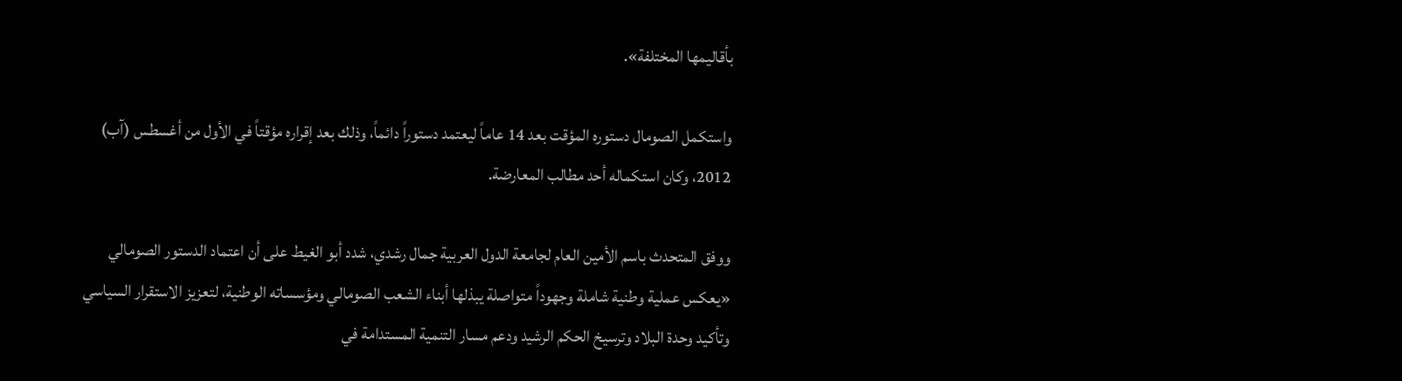بأقاليمها المختلفة».

واستكمل الصومال دستوره المؤقت بعد 14 عاماً ليعتمد دستوراً دائماً، وذلك بعد إقراره مؤقتاً في الأول من أغسطس (آب) 2012، وكان استكماله أحد مطالب المعارضة.

ووفق المتحدث باسم الأمين العام لجامعة الدول العربية جمال رشدي، شدد أبو الغيط على أن اعتماد الدستور الصومالي «يعكس عملية وطنية شاملة وجهوداً متواصلة يبذلها أبناء الشعب الصومالي ومؤسساته الوطنية، لتعزيز الاستقرار السياسي وتأكيد وحدة البلاد وترسيخ الحكم الرشيد ودعم مسار التنمية المستدامة في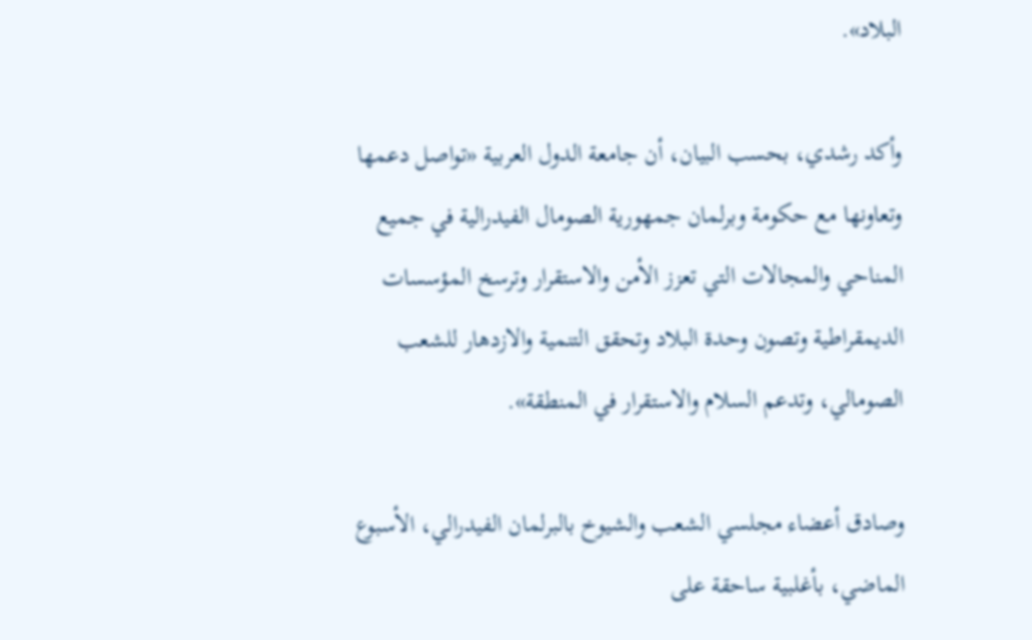البلاد».

وأكد رشدي، بحسب البيان، أن جامعة الدول العربية «تواصل دعمها وتعاونها مع حكومة وبرلمان جمهورية الصومال الفيدرالية في جميع المناحي والمجالات التي تعزز الأمن والاستقرار وترسخ المؤسسات الديمقراطية وتصون وحدة البلاد وتحقق التنمية والازدهار للشعب الصومالي، وتدعم السلام والاستقرار في المنطقة».

وصادق أعضاء مجلسي الشعب والشيوخ بالبرلمان الفيدرالي، الأسبوع الماضي، بأغلبية ساحقة على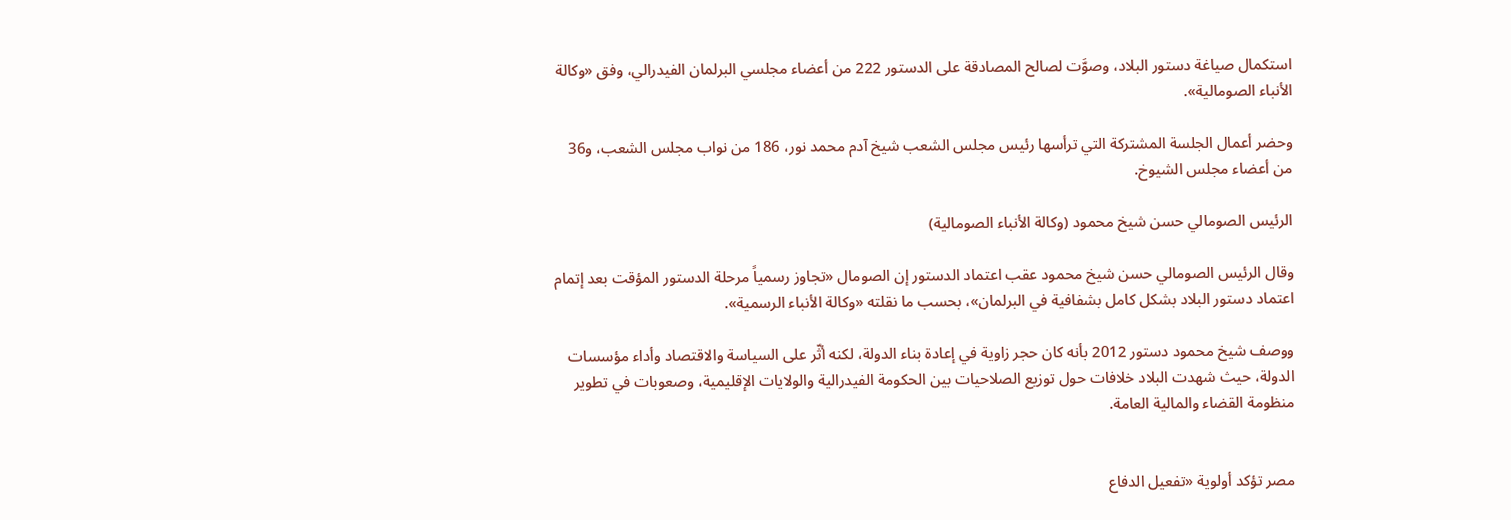استكمال صياغة دستور البلاد، وصوَّت لصالح المصادقة على الدستور 222 من أعضاء مجلسي البرلمان الفيدرالي، وفق «وكالة الأنباء الصومالية».

وحضر أعمال الجلسة المشتركة التي ترأسها رئيس مجلس الشعب شيخ آدم محمد نور، 186 من نواب مجلس الشعب، و36 من أعضاء مجلس الشيوخ.

الرئيس الصومالي حسن شيخ محمود (وكالة الأنباء الصومالية)

وقال الرئيس الصومالي حسن شيخ محمود عقب اعتماد الدستور إن الصومال «تجاوز رسمياً مرحلة الدستور المؤقت بعد إتمام اعتماد دستور البلاد بشكل كامل بشفافية في البرلمان»، بحسب ما نقلته «وكالة الأنباء الرسمية».

ووصف شيخ محمود دستور 2012 بأنه كان حجر زاوية في إعادة بناء الدولة، لكنه أثّر على السياسة والاقتصاد وأداء مؤسسات الدولة، حيث شهدت البلاد خلافات حول توزيع الصلاحيات بين الحكومة الفيدرالية والولايات الإقليمية، وصعوبات في تطوير منظومة القضاء والمالية العامة.


مصر تؤكد أولوية «تفعيل الدفاع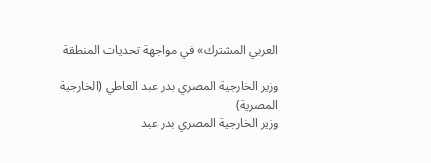العربي المشترك» في مواجهة تحديات المنطقة

وزير الخارجية المصري بدر عبد العاطي (الخارجية المصرية)
وزير الخارجية المصري بدر عبد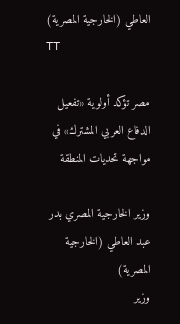العاطي (الخارجية المصرية)
TT

مصر تؤكد أولوية «تفعيل الدفاع العربي المشترك» في مواجهة تحديات المنطقة

وزير الخارجية المصري بدر عبد العاطي (الخارجية المصرية)
وزير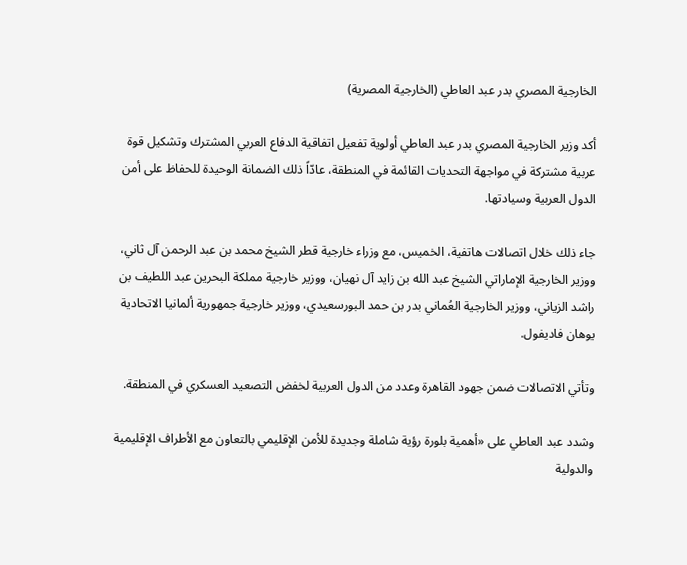الخارجية المصري بدر عبد العاطي (الخارجية المصرية)

أكد وزير الخارجية المصري بدر عبد العاطي أولوية تفعيل اتفاقية الدفاع العربي المشترك وتشكيل قوة عربية مشتركة في مواجهة التحديات القائمة في المنطقة، عادّاً ذلك الضمانة الوحيدة للحفاظ على أمن الدول العربية وسيادتها.

جاء ذلك خلال اتصالات هاتفية، الخميس، مع وزراء خارجية قطر الشيخ محمد بن عبد الرحمن آل ثاني، ووزير الخارجية الإماراتي الشيخ عبد الله بن زايد آل نهيان، ووزير خارجية مملكة البحرين عبد اللطيف بن راشد الزياني، ووزير الخارجية العُماني بدر بن حمد البورسعيدي، ووزير خارجية جمهورية ألمانيا الاتحادية يوهان فاديفول.

وتأتي الاتصالات ضمن جهود القاهرة وعدد من الدول العربية لخفض التصعيد العسكري في المنطقة.

وشدد عبد العاطي على «أهمية بلورة رؤية شاملة وجديدة للأمن الإقليمي بالتعاون مع الأطراف الإقليمية والدولية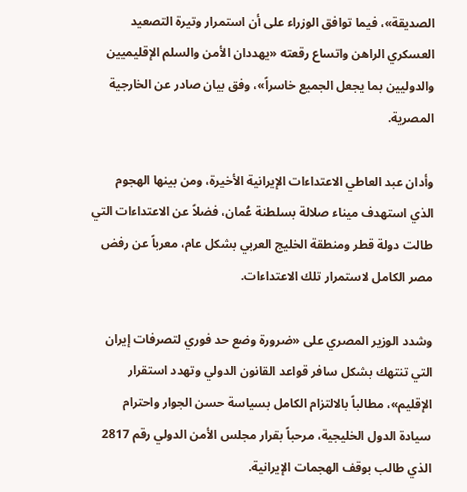الصديقة»، فيما توافق الوزراء على أن استمرار وتيرة التصعيد العسكري الراهن واتساع رقعته «يهددان الأمن والسلم الإقليميين والدوليين بما يجعل الجميع خاسراً»، وفق بيان صادر عن الخارجية المصرية.

وأدان عبد العاطي الاعتداءات الإيرانية الأخيرة، ومن بينها الهجوم الذي استهدف ميناء صلالة بسلطنة عُمان، فضلاً عن الاعتداءات التي طالت دولة قطر ومنطقة الخليج العربي بشكل عام، معرباً عن رفض مصر الكامل لاستمرار تلك الاعتداءات.

وشدد الوزير المصري على «ضرورة وضع حد فوري لتصرفات إيران التي تنتهك بشكل سافر قواعد القانون الدولي وتهدد استقرار الإقليم»، مطالباً بالالتزام الكامل بسياسة حسن الجوار واحترام سيادة الدول الخليجية، مرحباً بقرار مجلس الأمن الدولي رقم 2817 الذي طالب بوقف الهجمات الإيرانية.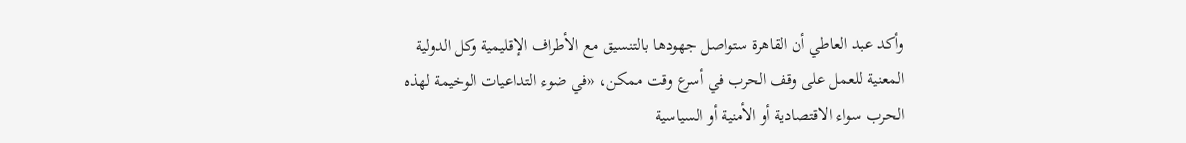وأكد عبد العاطي أن القاهرة ستواصل جهودها بالتنسيق مع الأطراف الإقليمية وكل الدولية المعنية للعمل على وقف الحرب في أسرع وقت ممكن، «في ضوء التداعيات الوخيمة لهذه الحرب سواء الاقتصادية أو الأمنية أو السياسية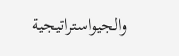والجيواستراتيجية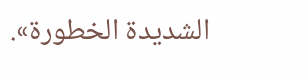الشديدة الخطورة».